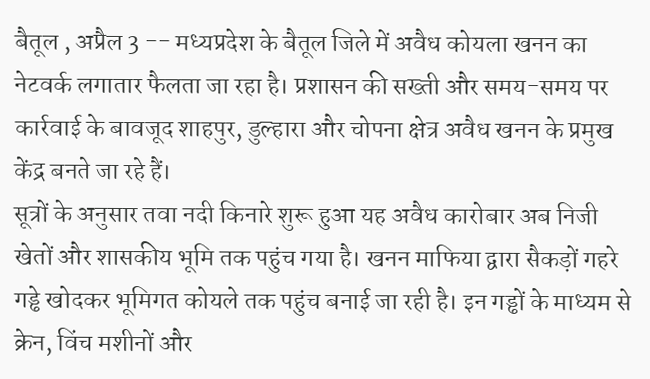बैतूल , अप्रैल 3 -- मध्यप्रदेश के बैतूल जिले में अवैध कोयला खनन का नेटवर्क लगातार फैलता जा रहा है। प्रशासन की सख्ती और समय-समय पर कार्रवाई के बावजूद शाहपुर, डुल्हारा और चोपना क्षेत्र अवैध खनन के प्रमुख केंद्र बनते जा रहे हैं।
सूत्रों के अनुसार तवा नदी किनारे शुरू हुआ यह अवैध कारोबार अब निजी खेतों और शासकीय भूमि तक पहुंच गया है। खनन माफिया द्वारा सैकड़ों गहरे गड्ढे खोदकर भूमिगत कोयले तक पहुंच बनाई जा रही है। इन गड्ढों के माध्यम से क्रेन, विंच मशीनों और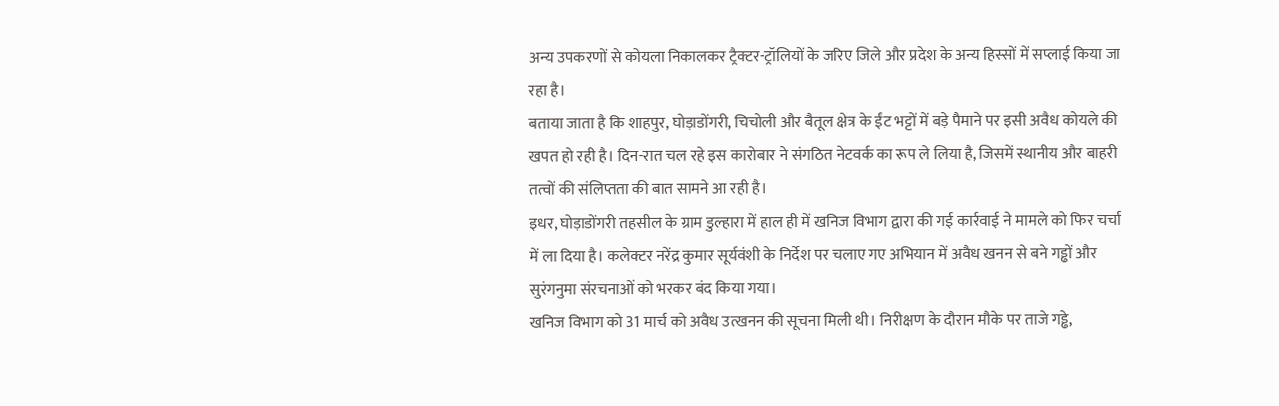अन्य उपकरणों से कोयला निकालकर ट्रैक्टर-ट्रॉलियों के जरिए जिले और प्रदेश के अन्य हिस्सों में सप्लाई किया जा रहा है।
बताया जाता है कि शाहपुर, घोड़ाडोंगरी, चिचोली और बैतूल क्षेत्र के ईंट भट्टों में बड़े पैमाने पर इसी अवैध कोयले की खपत हो रही है। दिन-रात चल रहे इस कारोबार ने संगठित नेटवर्क का रूप ले लिया है, जिसमें स्थानीय और बाहरी तत्वों की संलिप्तता की बात सामने आ रही है।
इधर, घोड़ाडोंगरी तहसील के ग्राम डुल्हारा में हाल ही में खनिज विभाग द्वारा की गई कार्रवाई ने मामले को फिर चर्चा में ला दिया है। कलेक्टर नरेंद्र कुमार सूर्यवंशी के निर्देश पर चलाए गए अभियान में अवैध खनन से बने गड्ढों और सुरंगनुमा संरचनाओं को भरकर बंद किया गया।
खनिज विभाग को 31 मार्च को अवैध उत्खनन की सूचना मिली थी। निरीक्षण के दौरान मौके पर ताजे गड्ढे,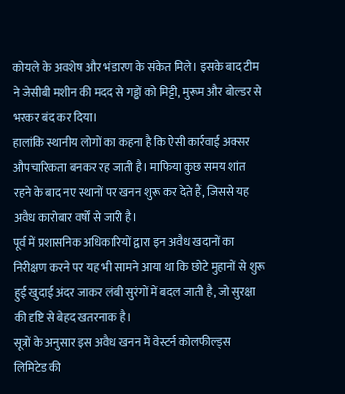कोयले के अवशेष और भंडारण के संकेत मिले। इसके बाद टीम ने जेसीबी मशीन की मदद से गड्ढों को मिट्टी, मुरूम और बोल्डर से भरकर बंद कर दिया।
हालांकि स्थानीय लोगों का कहना है कि ऐसी कार्रवाई अक्सर औपचारिकता बनकर रह जाती है। माफिया कुछ समय शांत रहने के बाद नए स्थानों पर खनन शुरू कर देते हैं, जिससे यह अवैध कारोबार वर्षों से जारी है।
पूर्व में प्रशासनिक अधिकारियों द्वारा इन अवैध खदानों का निरीक्षण करने पर यह भी सामने आया था कि छोटे मुहानों से शुरू हुई खुदाई अंदर जाकर लंबी सुरंगों में बदल जाती है, जो सुरक्षा की दृष्टि से बेहद खतरनाक है।
सूत्रों के अनुसार इस अवैध खनन में वेस्टर्न कोलफील्ड्स लिमिटेड की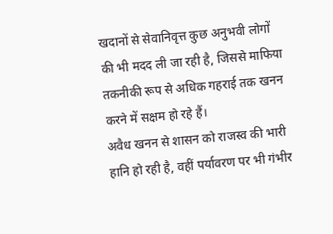खदानों से सेवानिवृत्त कुछ अनुभवी लोगों की भी मदद ली जा रही है, जिससे माफिया तकनीकी रूप से अधिक गहराई तक खनन करने में सक्षम हो रहे हैं।
अवैध खनन से शासन को राजस्व की भारी हानि हो रही है, वहीं पर्यावरण पर भी गंभीर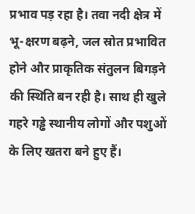प्रभाव पड़ रहा है। तवा नदी क्षेत्र में भू-क्षरण बढ़ने, जल स्रोत प्रभावित होने और प्राकृतिक संतुलन बिगड़ने की स्थिति बन रही है। साथ ही खुले गहरे गड्ढे स्थानीय लोगों और पशुओं के लिए खतरा बने हुए हैं।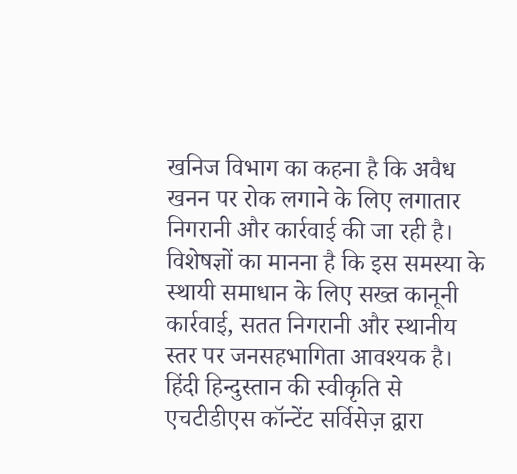खनिज विभाग का कहना है कि अवैध खनन पर रोक लगाने के लिए लगातार निगरानी और कार्रवाई की जा रही है। विशेषज्ञों का मानना है कि इस समस्या के स्थायी समाधान के लिए सख्त कानूनी कार्रवाई, सतत निगरानी और स्थानीय स्तर पर जनसहभागिता आवश्यक है।
हिंदी हिन्दुस्तान की स्वीकृति से एचटीडीएस कॉन्टेंट सर्विसेज़ द्वारा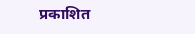प्रकाशित